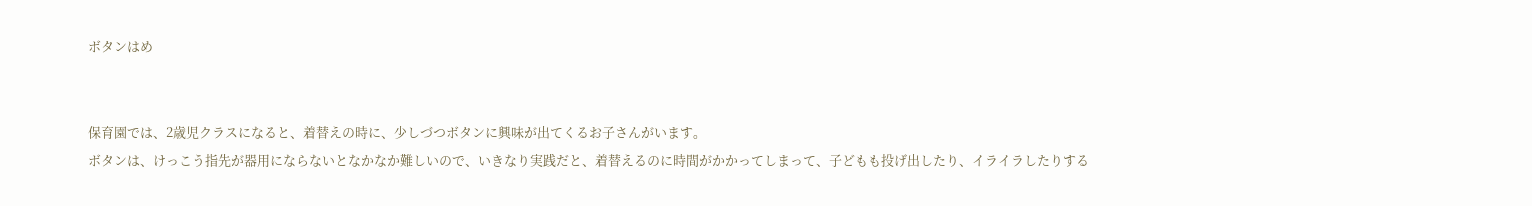ボタンはめ


保育園では、2歳児クラスになると、着替えの時に、少しづつボタンに興味が出てくるお子さんがいます。
ボタンは、けっこう指先が器用にならないとなかなか難しいので、いきなり実践だと、着替えるのに時間がかかってしまって、子どもも投げ出したり、イライラしたりする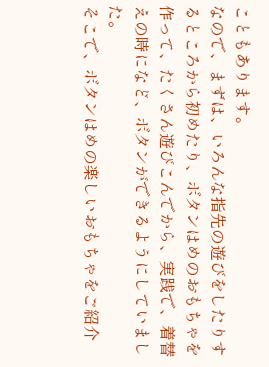こともあります。
なので、まずは、いろんな指先の遊びをしたりするところから初めたり、ボタンはめのおもちゃを作って、たくさん遊びこんでから、実践で、着替えの時になど、ボタンができるようにしていました。
そこで、ボタンはめの楽しいおもちゃをご紹介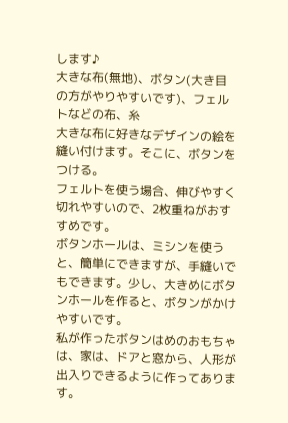します♪
大きな布(無地)、ボタン(大き目の方がやりやすいです)、フェルトなどの布、糸
大きな布に好きなデザインの絵を縫い付けます。そこに、ボタンをつける。
フェルトを使う場合、伸びやすく切れやすいので、2枚重ねがおすすめです。
ボタンホールは、ミシンを使うと、簡単にできますが、手縫いでもできます。少し、大きめにボタンホールを作ると、ボタンがかけやすいです。
私が作ったボタンはめのおもちゃは、家は、ドアと窓から、人形が出入りできるように作ってあります。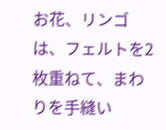お花、リンゴは、フェルトを2枚重ねて、まわりを手縫い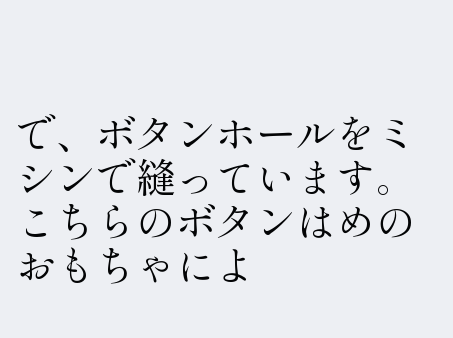で、ボタンホールをミシンで縫っています。
こちらのボタンはめのおもちゃによ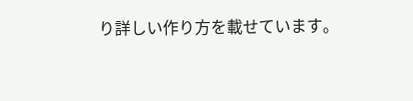り詳しい作り方を載せています。